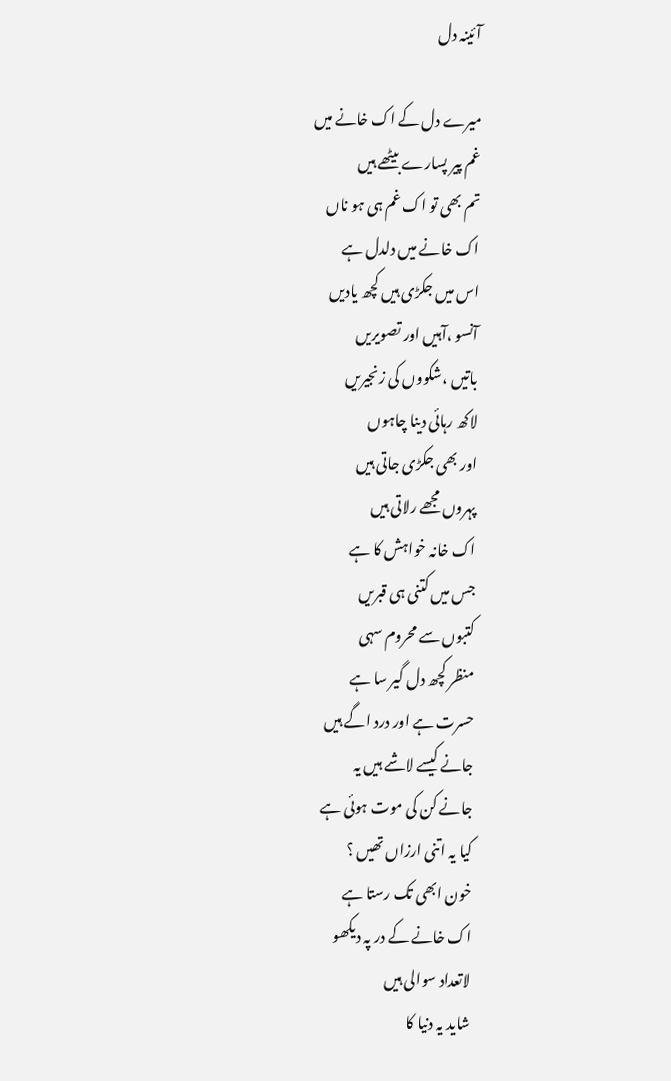آئینہ دل

میرے دل کے اک خانے میں
غم پیر پسارے بیٹھے ہیں
تم بھی تو اک غم ہی ہو ناں
اک خانے میں دلدل ہے
اس میں جکڑی ہیں کچھ یادیں
آنسو ،آہیں اور تصویریں
باتیں ،شکووں کی زنجیریں
لاکھ رہائی دینا چاہوں
اور بھی جکڑی جاتی ہیں
پہروں مجھے رلاتی ہیں
اک خانہ خواہش کا ہے
جس میں کتنی ہی قبریں
کتبوں سے محروم سہی
منظر کچھ دل گیر سا ہے
حسرت ہے اور درد اگے ہیں
جانے کیسے لاشے ہیں یہ
جانے کن کی موت ہوئی ہے
کیا یہ اتنی ارزاں تھیں ؟
خون ابھی تک رستا ہے
اک خانے کے در پہ دیکھو
لاتعداد سوالی ہیں
شاید یہ دنیا کا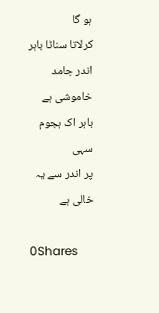ہو گا
کرلاتا سناٹا باہر
اندر جامد خاموشی ہے
باہر اک ہجوم سہی
پر اندر سے یہ خالی ہے

0Shares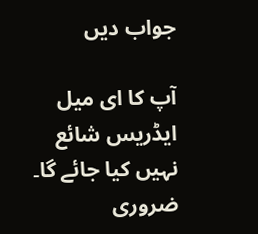جواب دیں

آپ کا ای میل ایڈریس شائع نہیں کیا جائے گا۔ ضروری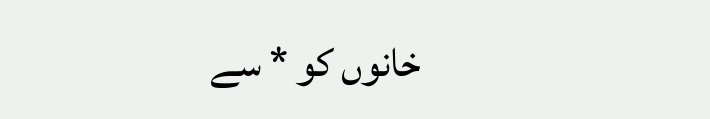خانوں کو * سے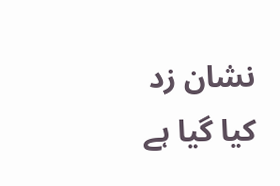نشان زد کیا گیا ہے